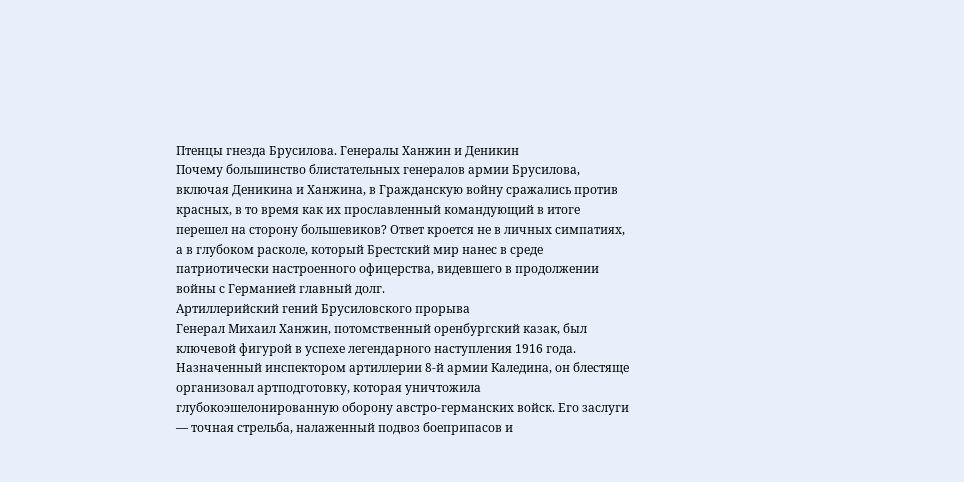Птенцы гнезда Брусилова. Генералы Ханжин и Деникин
Почему большинство блистательных генералов армии Брусилова, включая Деникина и Ханжина, в Гражданскую войну сражались против красных, в то время как их прославленный командующий в итоге перешел на сторону большевиков? Ответ кроется не в личных симпатиях, а в глубоком расколе, который Брестский мир нанес в среде патриотически настроенного офицерства, видевшего в продолжении войны с Германией главный долг.
Артиллерийский гений Брусиловского прорыва
Генерал Михаил Ханжин, потомственный оренбургский казак, был ключевой фигурой в успехе легендарного наступления 1916 года. Назначенный инспектором артиллерии 8-й армии Каледина, он блестяще организовал артподготовку, которая уничтожила глубокоэшелонированную оборону австро-германских войск. Его заслуги — точная стрельба, налаженный подвоз боеприпасов и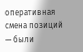оперативная смена позиций — были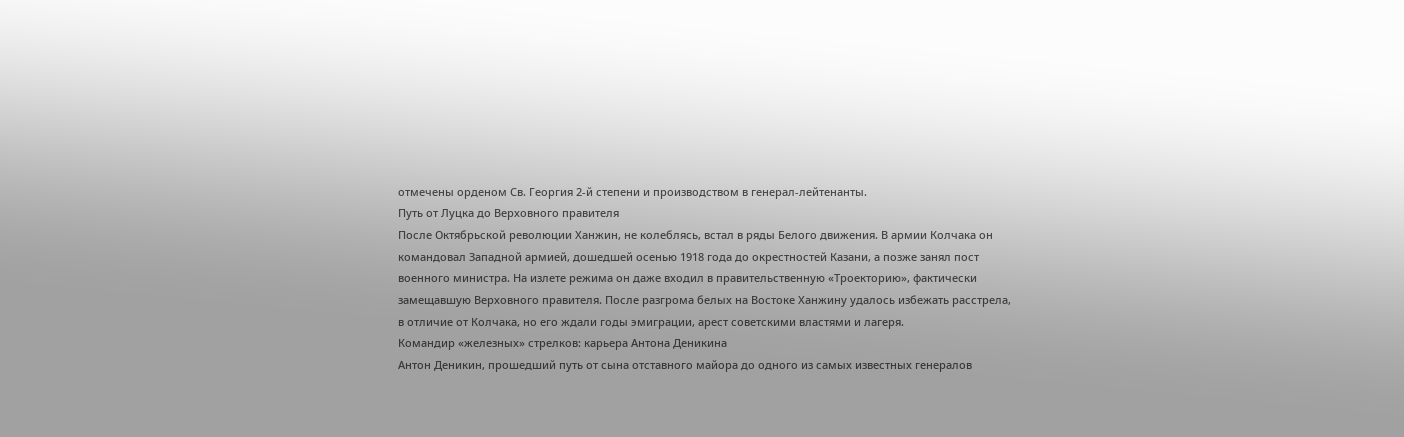отмечены орденом Св. Георгия 2-й степени и производством в генерал-лейтенанты.
Путь от Луцка до Верховного правителя
После Октябрьской революции Ханжин, не колеблясь, встал в ряды Белого движения. В армии Колчака он командовал Западной армией, дошедшей осенью 1918 года до окрестностей Казани, а позже занял пост военного министра. На излете режима он даже входил в правительственную «Троекторию», фактически замещавшую Верховного правителя. После разгрома белых на Востоке Ханжину удалось избежать расстрела, в отличие от Колчака, но его ждали годы эмиграции, арест советскими властями и лагеря.
Командир «железных» стрелков: карьера Антона Деникина
Антон Деникин, прошедший путь от сына отставного майора до одного из самых известных генералов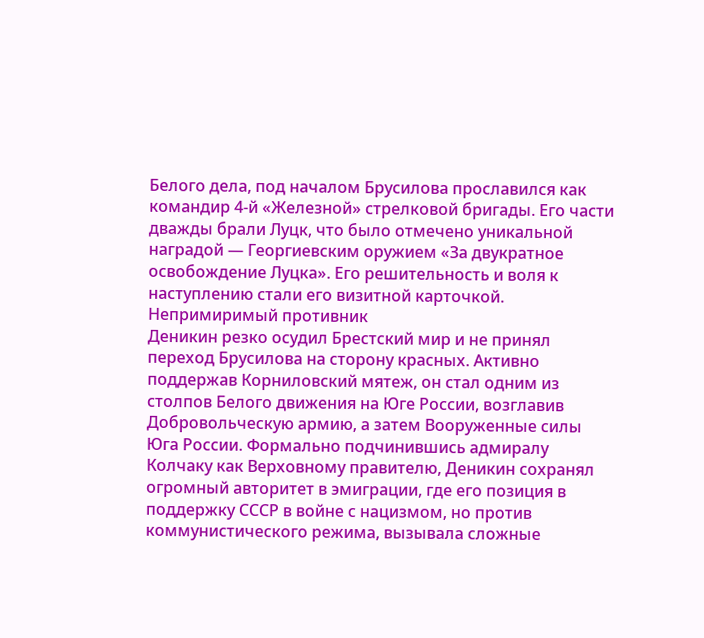Белого дела, под началом Брусилова прославился как командир 4-й «Железной» стрелковой бригады. Его части дважды брали Луцк, что было отмечено уникальной наградой — Георгиевским оружием «За двукратное освобождение Луцка». Его решительность и воля к наступлению стали его визитной карточкой.
Непримиримый противник
Деникин резко осудил Брестский мир и не принял переход Брусилова на сторону красных. Активно поддержав Корниловский мятеж, он стал одним из столпов Белого движения на Юге России, возглавив Добровольческую армию, а затем Вооруженные силы Юга России. Формально подчинившись адмиралу Колчаку как Верховному правителю, Деникин сохранял огромный авторитет в эмиграции, где его позиция в поддержку СССР в войне с нацизмом, но против коммунистического режима, вызывала сложные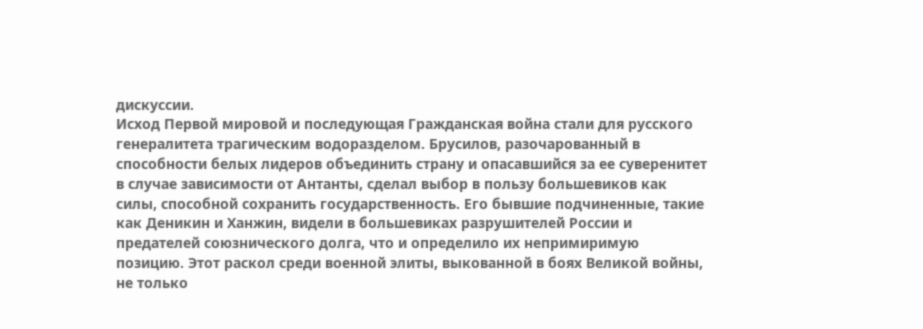дискуссии.
Исход Первой мировой и последующая Гражданская война стали для русского генералитета трагическим водоразделом. Брусилов, разочарованный в способности белых лидеров объединить страну и опасавшийся за ее суверенитет в случае зависимости от Антанты, сделал выбор в пользу большевиков как силы, способной сохранить государственность. Его бывшие подчиненные, такие как Деникин и Ханжин, видели в большевиках разрушителей России и предателей союзнического долга, что и определило их непримиримую позицию. Этот раскол среди военной элиты, выкованной в боях Великой войны, не только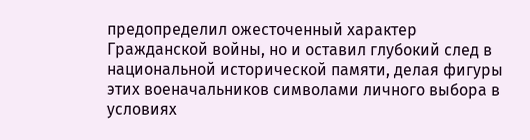предопределил ожесточенный характер Гражданской войны, но и оставил глубокий след в национальной исторической памяти, делая фигуры этих военачальников символами личного выбора в условиях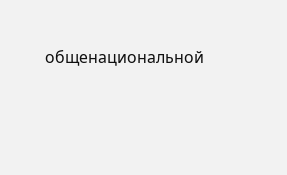общенациональной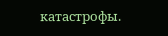катастрофы.